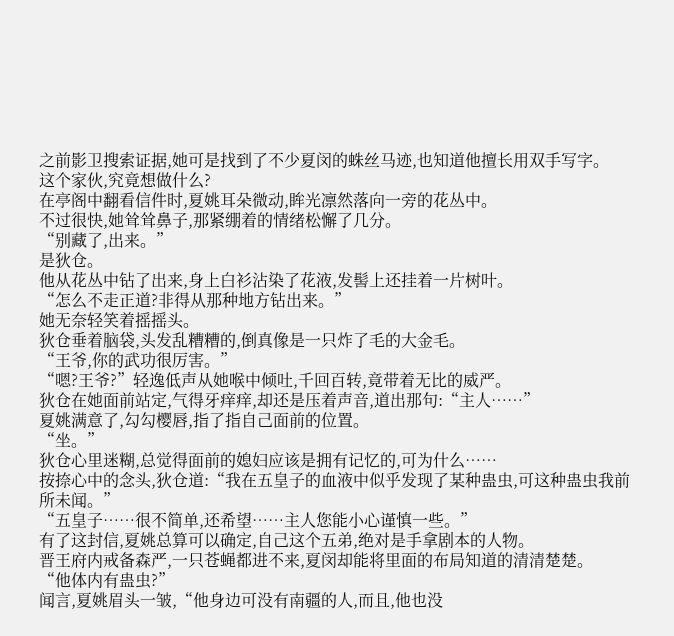之前影卫搜索证据,她可是找到了不少夏闵的蛛丝马迹,也知道他擅长用双手写字。
这个家伙,究竟想做什么?
在亭阁中翻看信件时,夏姚耳朵微动,眸光凛然落向一旁的花丛中。
不过很快,她耸耸鼻子,那紧绷着的情绪松懈了几分。
“别藏了,出来。”
是狄仓。
他从花丛中钻了出来,身上白衫沾染了花液,发髻上还挂着一片树叶。
“怎么不走正道?非得从那种地方钻出来。”
她无奈轻笑着摇摇头。
狄仓垂着脑袋,头发乱糟糟的,倒真像是一只炸了毛的大金毛。
“王爷,你的武功很厉害。”
“嗯?王爷?”轻逸低声从她喉中倾吐,千回百转,竟带着无比的威严。
狄仓在她面前站定,气得牙痒痒,却还是压着声音,道出那句:“主人……”
夏姚满意了,勾勾樱唇,指了指自己面前的位置。
“坐。”
狄仓心里迷糊,总觉得面前的媳妇应该是拥有记忆的,可为什么……
按捺心中的念头,狄仓道:“我在五皇子的血液中似乎发现了某种蛊虫,可这种蛊虫我前所未闻。”
“五皇子……很不简单,还希望……主人您能小心谨慎一些。”
有了这封信,夏姚总算可以确定,自己这个五弟,绝对是手拿剧本的人物。
晋王府内戒备森严,一只苍蝇都进不来,夏闵却能将里面的布局知道的清清楚楚。
“他体内有蛊虫?”
闻言,夏姚眉头一皱,“他身边可没有南疆的人,而且,他也没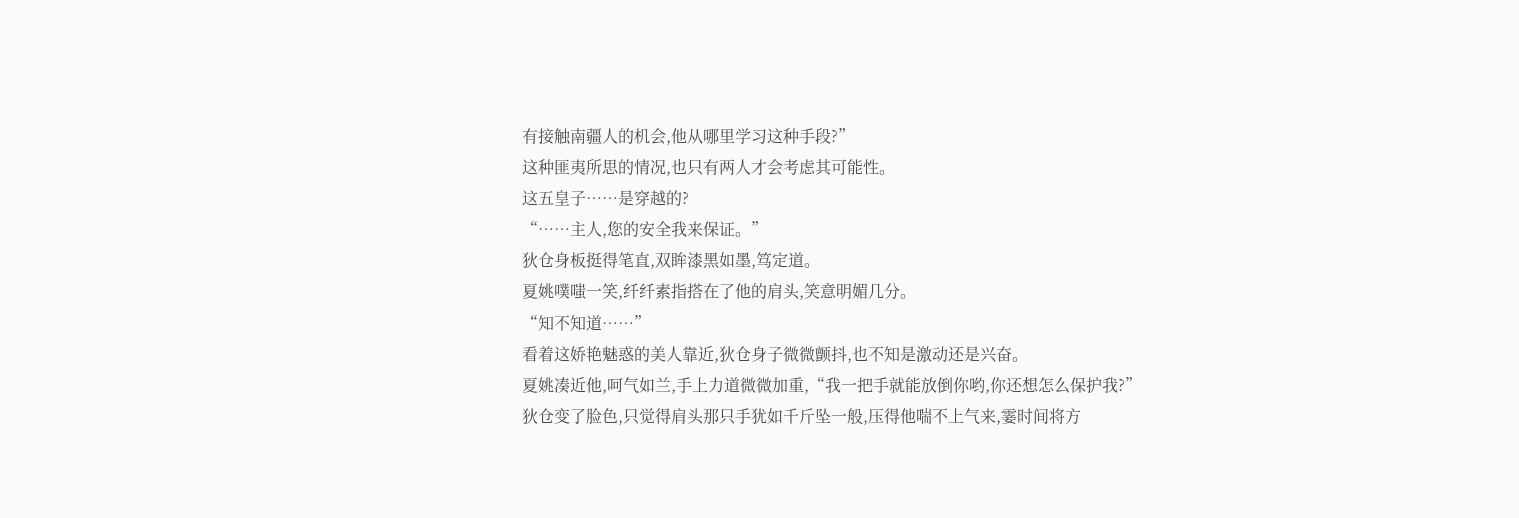有接触南疆人的机会,他从哪里学习这种手段?”
这种匪夷所思的情况,也只有两人才会考虑其可能性。
这五皇子……是穿越的?
“……主人,您的安全我来保证。”
狄仓身板挺得笔直,双眸漆黑如墨,笃定道。
夏姚噗嗤一笑,纤纤素指搭在了他的肩头,笑意明媚几分。
“知不知道……”
看着这娇艳魅惑的美人靠近,狄仓身子微微颤抖,也不知是激动还是兴奋。
夏姚凑近他,呵气如兰,手上力道微微加重,“我一把手就能放倒你哟,你还想怎么保护我?”
狄仓变了脸色,只觉得肩头那只手犹如千斤坠一般,压得他喘不上气来,霎时间将方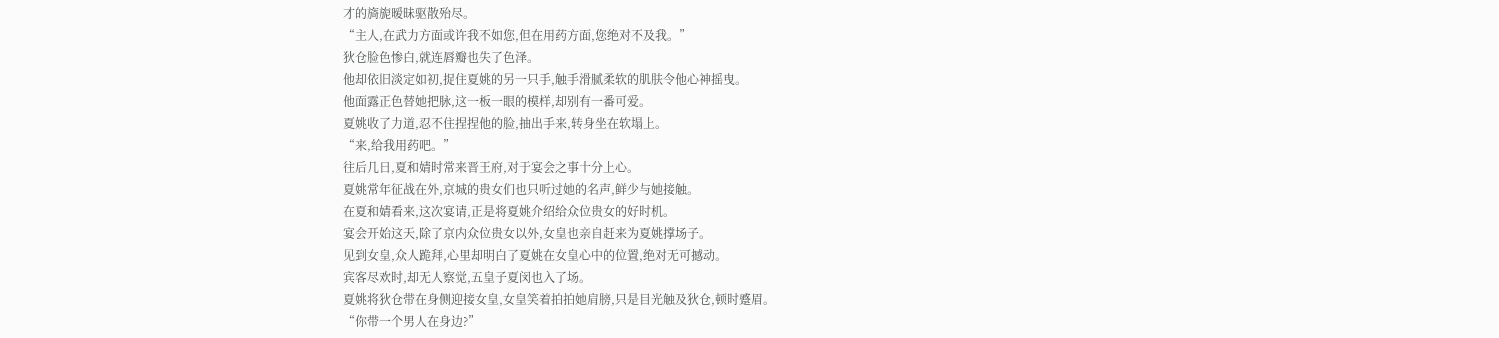才的旖旎暧昧驱散殆尽。
“主人,在武力方面或许我不如您,但在用药方面,您绝对不及我。”
狄仓脸色惨白,就连唇瓣也失了色泽。
他却依旧淡定如初,捉住夏姚的另一只手,触手滑腻柔软的肌肤令他心神摇曳。
他面露正色替她把脉,这一板一眼的模样,却别有一番可爱。
夏姚收了力道,忍不住捏捏他的脸,抽出手来,转身坐在软塌上。
“来,给我用药吧。”
往后几日,夏和婧时常来晋王府,对于宴会之事十分上心。
夏姚常年征战在外,京城的贵女们也只听过她的名声,鲜少与她接触。
在夏和婧看来,这次宴请,正是将夏姚介绍给众位贵女的好时机。
宴会开始这天,除了京内众位贵女以外,女皇也亲自赶来为夏姚撑场子。
见到女皇,众人跪拜,心里却明白了夏姚在女皇心中的位置,绝对无可撼动。
宾客尽欢时,却无人察觉,五皇子夏闵也入了场。
夏姚将狄仓带在身侧迎接女皇,女皇笑着拍拍她肩膀,只是目光触及狄仓,顿时蹙眉。
“你带一个男人在身边?”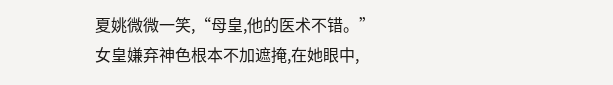夏姚微微一笑,“母皇,他的医术不错。”
女皇嫌弃神色根本不加遮掩,在她眼中,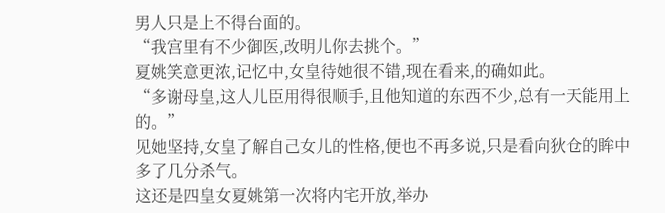男人只是上不得台面的。
“我宫里有不少御医,改明儿你去挑个。”
夏姚笑意更浓,记忆中,女皇待她很不错,现在看来,的确如此。
“多谢母皇,这人儿臣用得很顺手,且他知道的东西不少,总有一天能用上的。”
见她坚持,女皇了解自己女儿的性格,便也不再多说,只是看向狄仓的眸中多了几分杀气。
这还是四皇女夏姚第一次将内宅开放,举办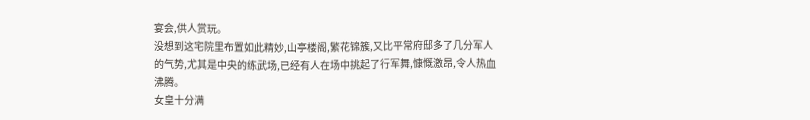宴会,供人赏玩。
没想到这宅院里布置如此精妙,山亭楼阁,繁花锦簇,又比平常府邸多了几分军人的气势,尤其是中央的练武场,已经有人在场中挑起了行军舞,慷慨激昂,令人热血沸腾。
女皇十分满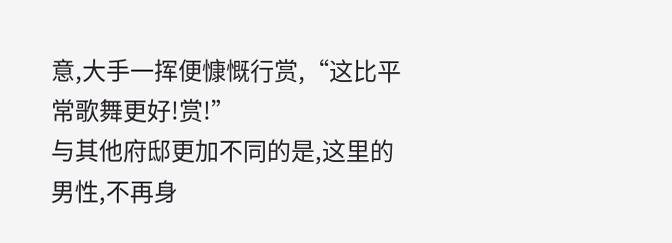意,大手一挥便慷慨行赏,“这比平常歌舞更好!赏!”
与其他府邸更加不同的是,这里的男性,不再身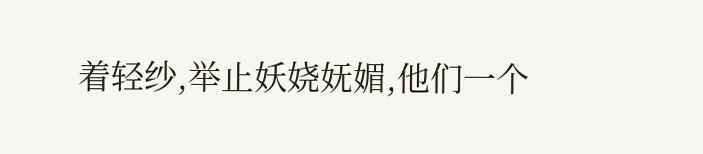着轻纱,举止妖娆妩媚,他们一个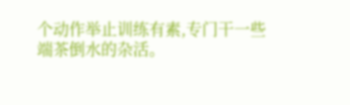个动作举止训练有素,专门干一些端茶倒水的杂活。